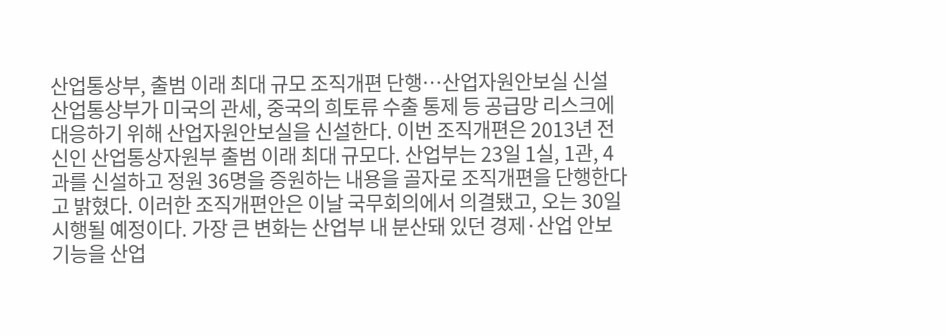산업통상부, 출범 이래 최대 규모 조직개편 단행…산업자원안보실 신설
산업통상부가 미국의 관세, 중국의 희토류 수출 통제 등 공급망 리스크에 대응하기 위해 산업자원안보실을 신설한다. 이번 조직개편은 2013년 전신인 산업통상자원부 출범 이래 최대 규모다. 산업부는 23일 1실, 1관, 4과를 신설하고 정원 36명을 증원하는 내용을 골자로 조직개편을 단행한다고 밝혔다. 이러한 조직개편안은 이날 국무회의에서 의결됐고, 오는 30일 시행될 예정이다. 가장 큰 변화는 산업부 내 분산돼 있던 경제·산업 안보 기능을 산업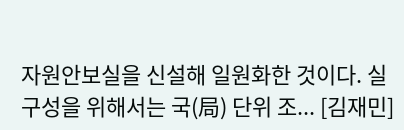자원안보실을 신설해 일원화한 것이다. 실 구성을 위해서는 국(局) 단위 조... [김재민]